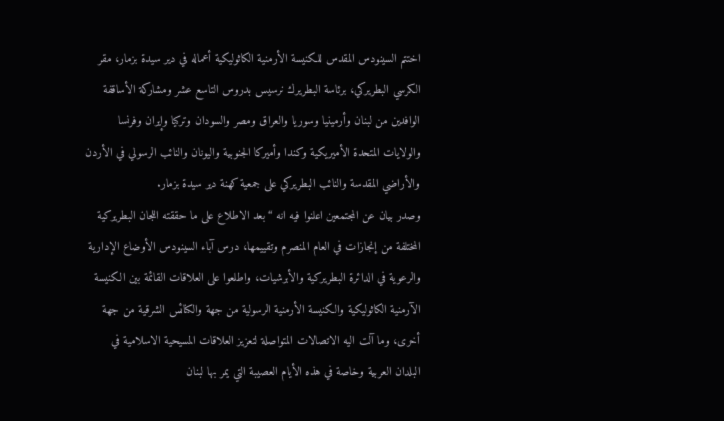اختتم السينودس المقدس للكنيسة الأرمنية الكاثوليكية أعماله في دير سيدة بزمار، مقر الكرسي البطريركي، برئاسة البطريرك نرسيس بدروس التاسع عشر ومشاركة الأساقفة الوافدين من لبنان وأرمينيا وسوريا والعراق ومصر والسودان وتركيا وإيران وفرنسا والولايات المتحدة الأميريكية وكندا وأميركا الجنوبية واليونان والنائب الرسولي في الأردن والأراضي المقدسة والنائب البطريركي على جمعية كهنة دير سيدة بزمار.
وصدر بيان عن المجتمعين اعلنوا فيه انه “بعد الاطلاع على ما حققته اللجان البطريركية المختلفة من إنجازات في العام المنصرم وتقييمها، درس آباء السينودس الأوضاع الإدارية والرعوية في الدائرة البطريركية والأبرشيات، واطلعوا على العلاقات القائمة بين الكنيسة الآرمنية الكاثوليكية والكنيسة الأرمنية الرسولية من جهة والكنائس الشرقية من جهة أخرى، وما آلت اليه الاتصالات المتواصلة لتعزيز العلاقات المسيحية الاسلامية في البلدان العربية وخاصة في هذه الأيام العصيبة التي يمر بها لبنان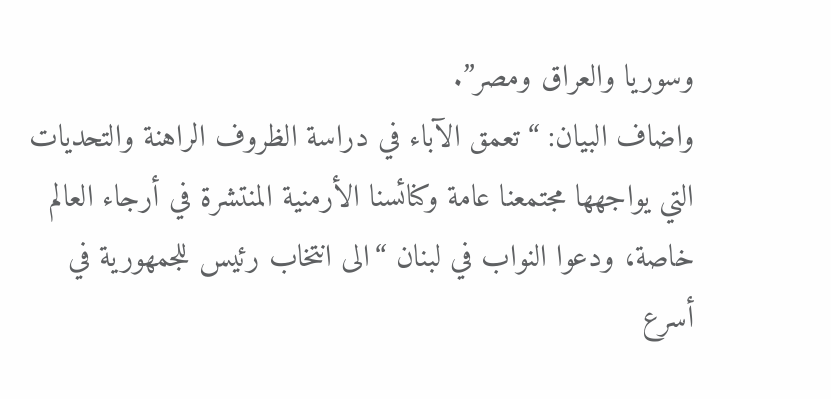وسوريا والعراق ومصر”.
واضاف البيان: “تعمق الآباء في دراسة الظروف الراهنة والتحديات التي يواجهها مجتمعنا عامة وكنائسنا الأرمنية المنتشرة في أرجاء العالم خاصة، ودعوا النواب في لبنان “الى انتخاب رئيس للجمهورية في أسرع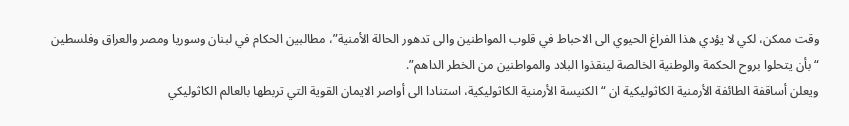وقت ممكن، لكي لا يؤدي هذا الفراغ الحيوي الى الاحباط في قلوب المواطنين والى تدهور الحالة الأمنية”، مطالبين الحكام في لبنان وسوريا ومصر والعراق وفلسطين “بأن يتحلوا بروح الحكمة والوطنية الخالصة لينقذوا البلاد والمواطنين من الخطر الداهم”.
ويعلن أساقفة الطائفة الأرمنية الكاثوليكية ان “الكنيسة الأرمنية الكاثوليكية، استنادا الى أواصر الايمان القوية التي تربطها بالعالم الكاثوليكي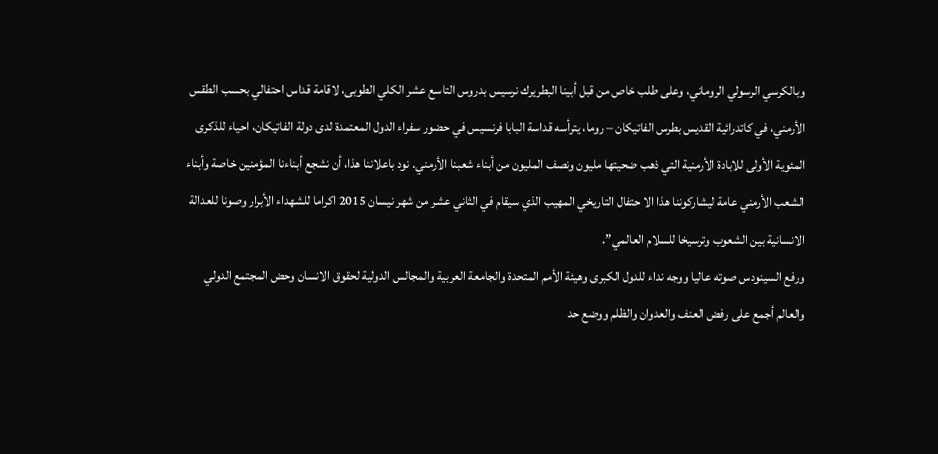وبالكرسي الرسولي الروماني، وعلى طلب خاص من قبل أبينا البطريرك نرسيس بدروس التاسع عشر الكلي الطوبى، لاقامة قداس احتفالي بحسب الطقس الأرمني، في كاتدرائية القديس بطرس الفاتيكان – روما، يترأسه قداسة البابا فرنسيس في حضور سفراء الدول المعتمدة لدى دولة الفاتيكان، احياء للذكرى المئوية الأولى للابادة الأرمنية التي ذهب ضحيتها مليون ونصف المليون من أبناء شعبنا الأرمني. نود باعلاننا هذا، أن نشجع أبناءنا المؤمنين خاصة وأبناء الشعب الأرمني عامة ليشاركوننا هذا الا حتفال التاريخي المهيب الذي سيقام في الثاني عشر من شهر نيسان 2015 اكراما للشهداء الأبرار وصونا للعدالة الانسانية بين الشعوب وترسيخا للسلام العالمي”.
ورفع السينودس صوته عاليا ووجه نداء للدول الكبرى وهيئة الأمم المتحدة والجامعة العربية والمجالس الدولية لحقوق الانسان وحض المجتمع الدولي والعالم أجمع على رفض العنف والعدوان والظلم ووضع حد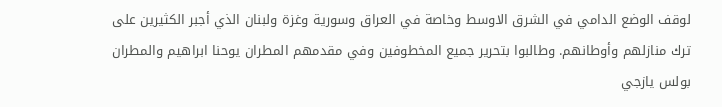لوقف الوضع الدامي في الشرق الاوسط وخاصة في العراق وسورية وغزة ولبنان الذي أجبر الكثيرين على ترك منازلهم وأوطانهم. وطالبوا بتحرير جميع المخطوفين وفي مقدمهم المطران يوحنا ابراهيم والمطران بولس يازجي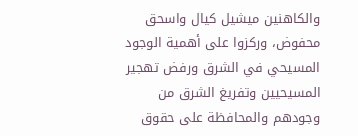والكاهنين ميشيل كيال واسحق محفوض، وركزوا على أهمية الوجود المسيحي في الشرق ورفض تهجير المسيحيين وتفريغ الشرق من وجودهم والمحافظة على حقوق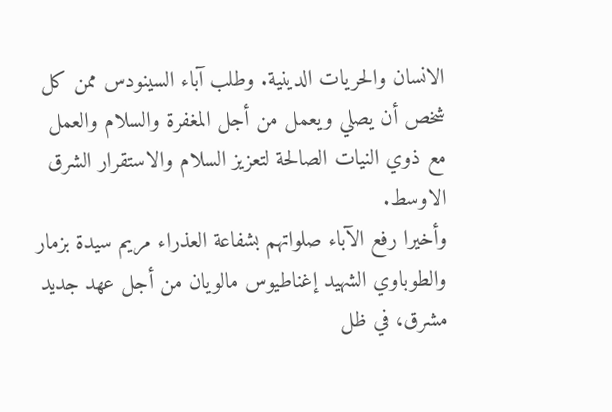الانسان والحريات الدينية. وطلب آباء السينودس ممن كل شخص أن يصلي ويعمل من أجل المغفرة والسلام والعمل مع ذوي النيات الصالحة لتعزيز السلام والاستقرار الشرق الاوسط.
وأخيرا رفع الآباء صلواتهم بشفاعة العذراء مريم سيدة بزمار والطوباوي الشهيد إغناطيوس مالويان من أجل عهد جديد مشرق، في ظل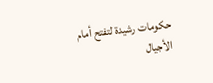حكومات رشيدة لتفتح أمام الأجيال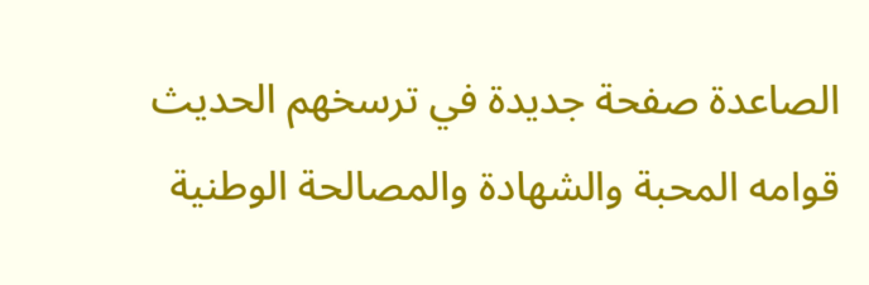الصاعدة صفحة جديدة في ترسخهم الحديث قوامه المحبة والشهادة والمصالحة الوطنية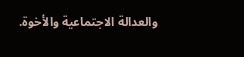والعدالة الاجتماعية والأخوة.